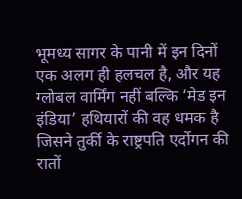भूमध्य सागर के पानी में इन दिनों एक अलग ही हलचल है, और यह ग्लोबल वार्मिंग नहीं बल्कि ‘मेड इन इंडिया’ हथियारों की वह धमक है जिसने तुर्की के राष्ट्रपति एर्दोगन की रातों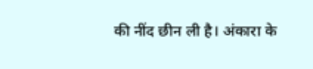की नींद छीन ली है। अंकारा के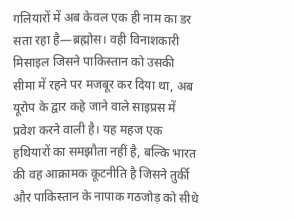गलियारों में अब केवल एक ही नाम का डर सता रहा है—ब्रह्मोस। वही विनाशकारी मिसाइल जिसने पाकिस्तान को उसकी सीमा में रहने पर मजबूर कर दिया था, अब यूरोप के द्वार कहे जाने वाले साइप्रस में प्रवेश करने वाली है। यह महज एक हथियारों का समझौता नहीं है, बल्कि भारत की वह आक्रामक कूटनीति है जिसने तुर्की और पाकिस्तान के नापाक गठजोड़ को सीधे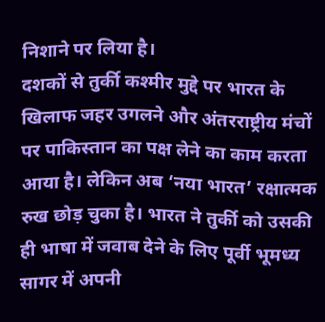निशाने पर लिया है।
दशकों से तुर्की कश्मीर मुद्दे पर भारत के खिलाफ जहर उगलने और अंतरराष्ट्रीय मंचों पर पाकिस्तान का पक्ष लेने का काम करता आया है। लेकिन अब ‘नया भारत’ रक्षात्मक रुख छोड़ चुका है। भारत ने तुर्की को उसकी ही भाषा में जवाब देने के लिए पूर्वी भूमध्य सागर में अपनी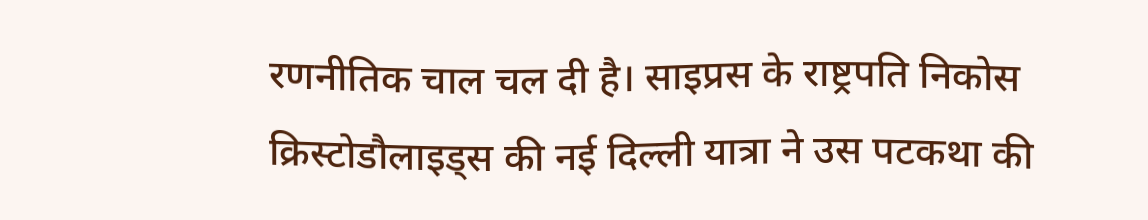रणनीतिक चाल चल दी है। साइप्रस के राष्ट्रपति निकोस क्रिस्टोडौलाइड्स की नई दिल्ली यात्रा ने उस पटकथा की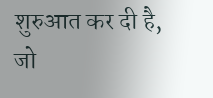शुरुआत कर दी है, जो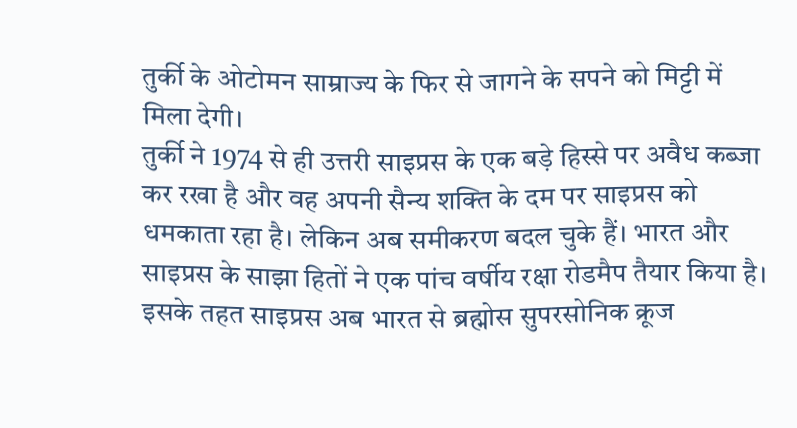तुर्की के ओटोमन साम्राज्य के फिर से जागने के सपने को मिट्टी में मिला देगी।
तुर्की ने 1974 से ही उत्तरी साइप्रस के एक बड़े हिस्से पर अवैध कब्जा कर रखा है और वह अपनी सैन्य शक्ति के दम पर साइप्रस को धमकाता रहा है। लेकिन अब समीकरण बदल चुके हैं। भारत और साइप्रस के साझा हितों ने एक पांच वर्षीय रक्षा रोडमैप तैयार किया है। इसके तहत साइप्रस अब भारत से ब्रह्मोस सुपरसोनिक क्रूज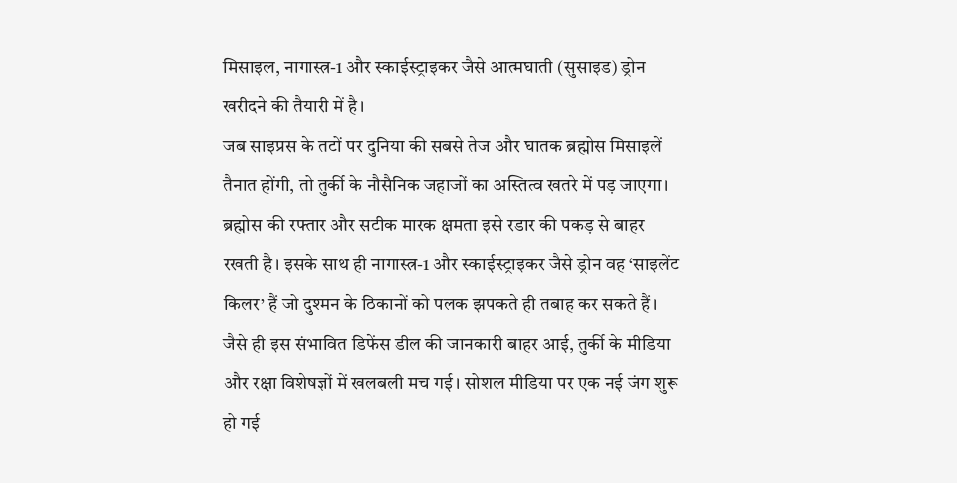मिसाइल, नागास्त्र-1 और स्काईस्ट्राइकर जैसे आत्मघाती (सुसाइड) ड्रोन खरीदने की तैयारी में है।
जब साइप्रस के तटों पर दुनिया की सबसे तेज और घातक ब्रह्मोस मिसाइलें तैनात होंगी, तो तुर्की के नौसैनिक जहाजों का अस्तित्व खतरे में पड़ जाएगा। ब्रह्मोस की रफ्तार और सटीक मारक क्षमता इसे रडार की पकड़ से बाहर रखती है। इसके साथ ही नागास्त्र-1 और स्काईस्ट्राइकर जैसे ड्रोन वह ‘साइलेंट किलर’ हैं जो दुश्मन के ठिकानों को पलक झपकते ही तबाह कर सकते हैं।
जैसे ही इस संभावित डिफेंस डील की जानकारी बाहर आई, तुर्की के मीडिया और रक्षा विशेषज्ञों में खलबली मच गई। सोशल मीडिया पर एक नई जंग शुरू हो गई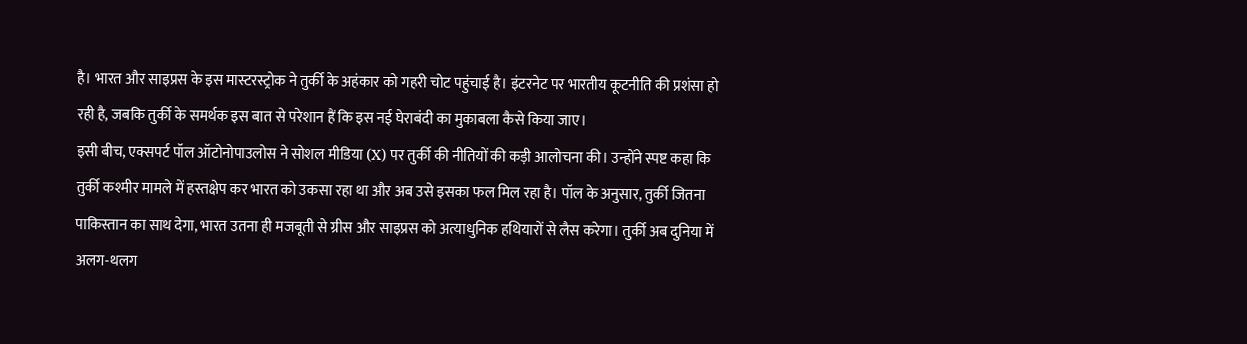है। भारत और साइप्रस के इस मास्टरस्ट्रोक ने तुर्की के अहंकार को गहरी चोट पहुंचाई है। इंटरनेट पर भारतीय कूटनीति की प्रशंसा हो रही है, जबकि तुर्की के समर्थक इस बात से परेशान हैं कि इस नई घेराबंदी का मुकाबला कैसे किया जाए।
इसी बीच, एक्सपर्ट पॉल ऑटोनोपाउलोस ने सोशल मीडिया (X) पर तुर्की की नीतियों की कड़ी आलोचना की। उन्होंने स्पष्ट कहा कि तुर्की कश्मीर मामले में हस्तक्षेप कर भारत को उकसा रहा था और अब उसे इसका फल मिल रहा है। पॉल के अनुसार, तुर्की जितना पाकिस्तान का साथ देगा, भारत उतना ही मजबूती से ग्रीस और साइप्रस को अत्याधुनिक हथियारों से लैस करेगा। तुर्की अब दुनिया में अलग-थलग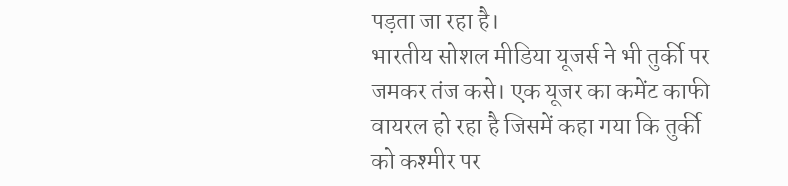पड़ता जा रहा है।
भारतीय सोशल मीडिया यूजर्स ने भी तुर्की पर जमकर तंज कसे। एक यूजर का कमेंट काफी वायरल हो रहा है जिसमें कहा गया कि तुर्की को कश्मीर पर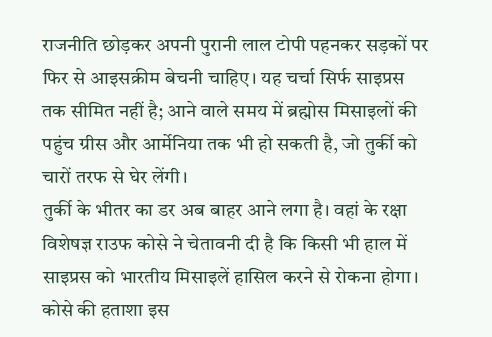राजनीति छोड़कर अपनी पुरानी लाल टोपी पहनकर सड़कों पर फिर से आइसक्रीम बेचनी चाहिए। यह चर्चा सिर्फ साइप्रस तक सीमित नहीं है; आने वाले समय में ब्रह्मोस मिसाइलों की पहुंच ग्रीस और आर्मेनिया तक भी हो सकती है, जो तुर्की को चारों तरफ से घेर लेंगी।
तुर्की के भीतर का डर अब बाहर आने लगा है। वहां के रक्षा विशेषज्ञ राउफ कोसे ने चेतावनी दी है कि किसी भी हाल में साइप्रस को भारतीय मिसाइलें हासिल करने से रोकना होगा। कोसे की हताशा इस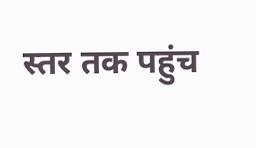स्तर तक पहुंच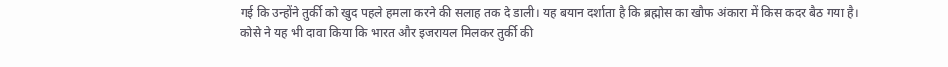गई कि उन्होंने तुर्की को खुद पहले हमला करने की सलाह तक दे डाली। यह बयान दर्शाता है कि ब्रह्मोस का खौफ अंकारा में किस कदर बैठ गया है।
कोसे ने यह भी दावा किया कि भारत और इजरायल मिलकर तुर्की की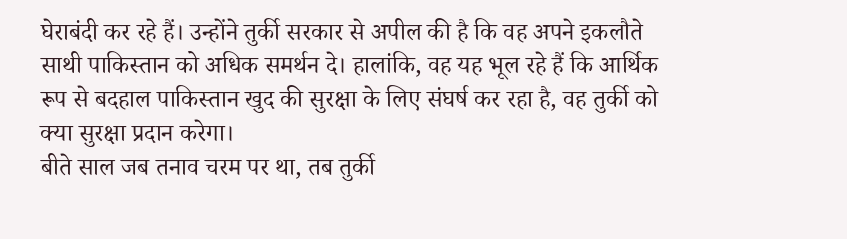घेराबंदी कर रहे हैं। उन्होंने तुर्की सरकार से अपील की है कि वह अपने इकलौते साथी पाकिस्तान को अधिक समर्थन दे। हालांकि, वह यह भूल रहे हैं कि आर्थिक रूप से बदहाल पाकिस्तान खुद की सुरक्षा के लिए संघर्ष कर रहा है, वह तुर्की को क्या सुरक्षा प्रदान करेगा।
बीते साल जब तनाव चरम पर था, तब तुर्की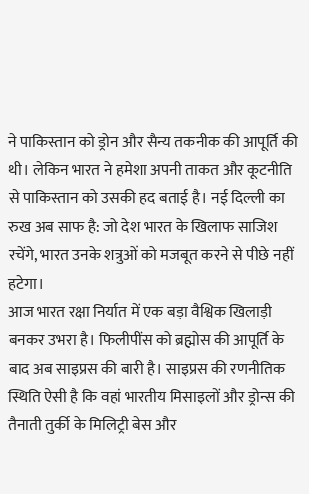ने पाकिस्तान को ड्रोन और सैन्य तकनीक की आपूर्ति की थी। लेकिन भारत ने हमेशा अपनी ताकत और कूटनीति से पाकिस्तान को उसकी हद बताई है। नई दिल्ली का रुख अब साफ है: जो देश भारत के खिलाफ साजिश रचेंगे, भारत उनके शत्रुओं को मजबूत करने से पीछे नहीं हटेगा।
आज भारत रक्षा निर्यात में एक बड़ा वैश्विक खिलाड़ी बनकर उभरा है। फिलीपींस को ब्रह्मोस की आपूर्ति के बाद अब साइप्रस की बारी है। साइप्रस की रणनीतिक स्थिति ऐसी है कि वहां भारतीय मिसाइलों और ड्रोन्स की तैनाती तुर्की के मिलिट्री बेस और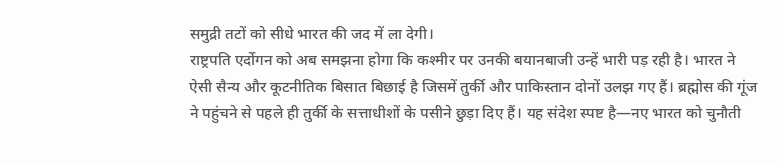समुद्री तटों को सीधे भारत की जद में ला देगी।
राष्ट्रपति एर्दोगन को अब समझना होगा कि कश्मीर पर उनकी बयानबाजी उन्हें भारी पड़ रही है। भारत ने ऐसी सैन्य और कूटनीतिक बिसात बिछाई है जिसमें तुर्की और पाकिस्तान दोनों उलझ गए हैं। ब्रह्मोस की गूंज ने पहुंचने से पहले ही तुर्की के सत्ताधीशों के पसीने छुड़ा दिए हैं। यह संदेश स्पष्ट है—नए भारत को चुनौती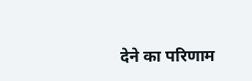देने का परिणाम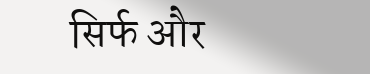सिर्फ और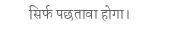सिर्फ पछतावा होगा।